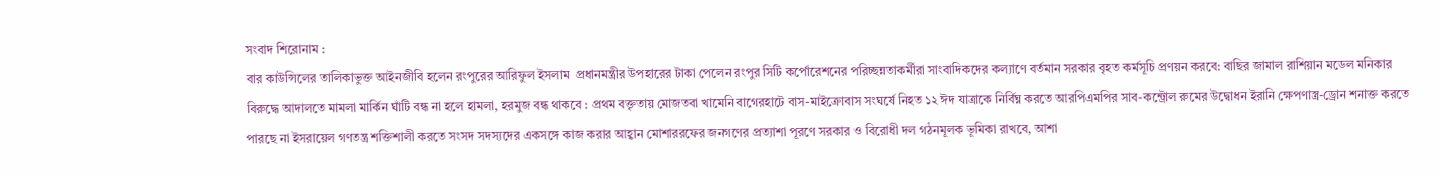সংবাদ শিরোনাম :
বার কাউন্সিলের তালিকাভুক্ত আইনজীবি হলেন রংপুরের আরিফুল ইসলাম  প্রধানমন্ত্রীর উপহারের টাকা পেলেন রংপুর সিটি কর্পোরেশনের পরিচ্ছন্নতাকর্মীরা সাংবাদিকদের কল্যাণে বর্তমান সরকার বৃহত কর্মসূচি প্রণয়ন করবে: বাছির জামাল রাশিয়ান মডেল মনিকার বিরুদ্ধে আদালতে মামলা মার্কিন ঘাঁটি বন্ধ না হলে হামলা, হরমুজ বন্ধ থাকবে : প্রথম বক্তৃতায় মোজতবা খামেনি বাগেরহাটে বাস-মাইক্রোবাস সংঘর্ষে নিহত ১২ ঈদ যাত্রাকে নির্বিঘ্ন করতে আরপিএমপির সাব-কন্ট্রোল রুমের উদ্বোধন ইরানি ক্ষেপণাস্ত্র-ড্রোন শনাক্ত করতে পারছে না ইসরায়েল গণতন্ত্র শক্তিশালী করতে সংসদ সদস্যদের একসঙ্গে কাজ করার আহ্বান মোশাররফের জনগণের প্রত্যাশা পূরণে সরকার ও বিরোধী দল গঠনমূলক ভূমিকা রাখবে, আশা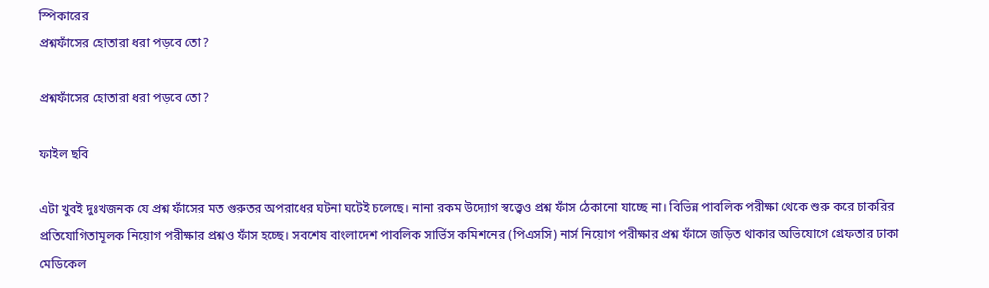স্পিকারের
প্রশ্নফাঁসের হোতারা ধরা পড়বে তো?

প্রশ্নফাঁসের হোতারা ধরা পড়বে তো?

ফাইল ছবি

এটা খুবই দুঃখজনক যে প্রশ্ন ফাঁসের মত গুরুতর অপরাধের ঘটনা ঘটেই চলেছে। নানা রকম উদ্যোগ স্বত্ত্বেও প্রশ্ন ফাঁস ঠেকানো যাচ্ছে না। বিভিন্ন পাবলিক পরীক্ষা থেকে শুরু করে চাকরির প্রতিযোগিতামূলক নিয়োগ পরীক্ষার প্রশ্নও ফাঁস হচ্ছে। সবশেষ বাংলাদেশ পাবলিক সার্ভিস কমিশনের (পিএসসি) নার্স নিয়োগ পরীক্ষার প্রশ্ন ফাঁসে জড়িত থাকার অভিযোগে গ্রেফতার ঢাকা মেডিকেল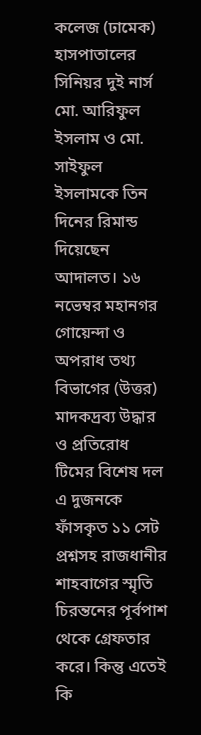কলেজ (ঢামেক) হাসপাতালের সিনিয়র দুই নার্স মো. আরিফুল ইসলাম ও মো. সাইফুল ইসলামকে তিন দিনের রিমান্ড দিয়েছেন আদালত। ১৬ নভেম্বর মহানগর গোয়েন্দা ও অপরাধ তথ্য বিভাগের (উত্তর) মাদকদ্রব্য উদ্ধার ও প্রতিরোধ টিমের বিশেষ দল এ দুজনকে ফাঁসকৃত ১১ সেট প্রশ্নসহ রাজধানীর শাহবাগের স্মৃতি চিরন্তনের পূর্বপাশ থেকে গ্রেফতার করে। কিন্তু এতেই কি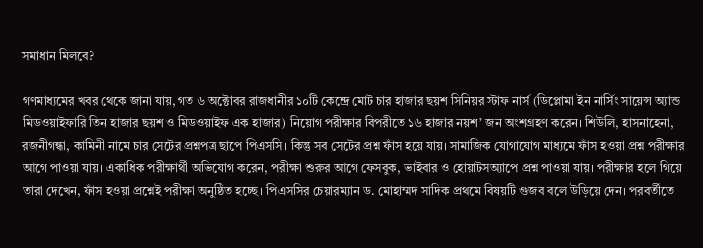সমাধান মিলবে?

গণমাধ্যমের খবর থেকে জানা যায়, গত ৬ অক্টোবর রাজধানীর ১০টি কেন্দ্রে মোট চার হাজার ছয়শ সিনিয়র স্টাফ নার্স (ডিপ্লোমা ইন নার্সিং সায়েন্স অ্যান্ড মিডওয়াইফারি তিন হাজার ছয়শ ও মিডওয়াইফ এক হাজার) নিয়োগ পরীক্ষার বিপরীতে ১৬ হাজার নয়শ’ জন অংশগ্রহণ করেন। শিউলি, হাসনাহেনা, রজনীগন্ধা, কামিনী নামে চার সেটের প্রশ্নপত্র ছাপে পিএসসি। কিন্তু সব সেটের প্রশ্ন ফাঁস হয়ে যায়। সামাজিক যোগাযোগ মাধ্যমে ফাঁস হওয়া প্রশ্ন পরীক্ষার আগে পাওয়া যায়। একাধিক পরীক্ষার্থী অভিযোগ করেন, পরীক্ষা শুরুর আগে ফেসবুক, ভাইবার ও হোয়াটসঅ্যাপে প্রশ্ন পাওয়া যায়। পরীক্ষার হলে গিয়ে তারা দেখেন, ফাঁস হওয়া প্রশ্নেই পরীক্ষা অনুষ্ঠিত হচ্ছে। পিএসসির চেয়ারম্যান ড. মোহাম্মদ সাদিক প্রথমে বিষয়টি গুজব বলে উড়িয়ে দেন। পরবর্তীতে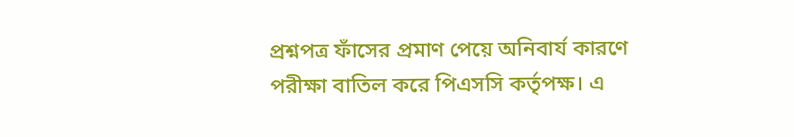প্রশ্নপত্র ফাঁসের প্রমাণ পেয়ে অনিবার্য কারণে পরীক্ষা বাতিল করে পিএসসি কর্তৃপক্ষ। এ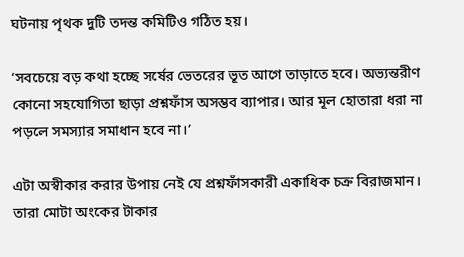ঘটনায় পৃথক দুটি তদন্ত কমিটিও গঠিত হয়।

‘সবচেয়ে বড় কথা হচ্ছে সর্ষের ভেতরের ভূত আগে তাড়াতে হবে। অভ্যন্তরীণ কোনো সহযোগিতা ছাড়া প্রশ্নফাঁস অসম্ভব ব্যাপার। আর মূল হোতারা ধরা না পড়লে সমস্যার সমাধান হবে না।’

এটা অস্বীকার করার উপায় নেই যে প্রশ্নফাঁসকারী একাধিক চক্র বিরাজমান। তারা মোটা অংকের টাকার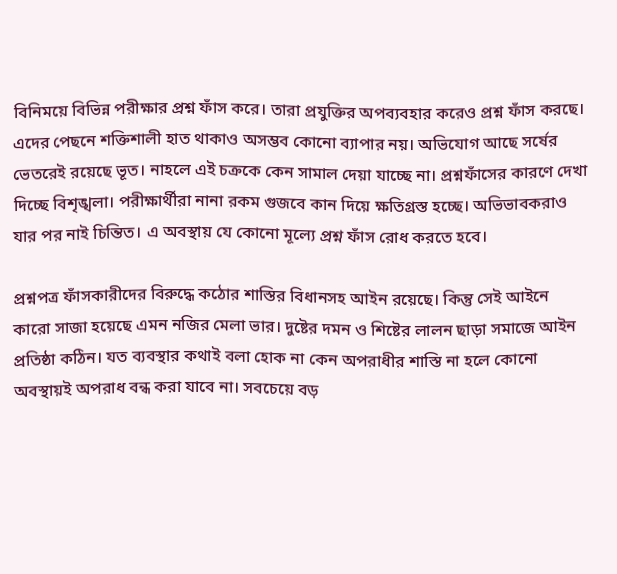বিনিময়ে বিভিন্ন পরীক্ষার প্রশ্ন ফাঁস করে। তারা প্রযুক্তির অপব্যবহার করেও প্রশ্ন ফাঁস করছে। এদের পেছনে শক্তিশালী হাত থাকাও অসম্ভব কোনো ব্যাপার নয়। অভিযোগ আছে সর্ষের ভেতরেই রয়েছে ভূত। নাহলে এই চক্রকে কেন সামাল দেয়া যাচ্ছে না। প্রশ্নফাঁসের কারণে দেখা দিচ্ছে বিশৃঙ্খলা। পরীক্ষার্থীরা নানা রকম গুজবে কান দিয়ে ক্ষতিগ্রস্ত হচ্ছে। অভিভাবকরাও যার পর নাই চিন্তিত। এ অবস্থায় যে কোনো মূল্যে প্রশ্ন ফাঁস রোধ করতে হবে।

প্রশ্নপত্র ফাঁসকারীদের বিরুদ্ধে কঠোর শাস্তির বিধানসহ আইন রয়েছে। কিন্তু সেই আইনে কারো সাজা হয়েছে এমন নজির মেলা ভার। দুষ্টের দমন ও শিষ্টের লালন ছাড়া সমাজে আইন প্রতিষ্ঠা কঠিন। যত ব্যবস্থার কথাই বলা হোক না কেন অপরাধীর শাস্তি না হলে কোনো অবস্থায়ই অপরাধ বন্ধ করা যাবে না। সবচেয়ে বড়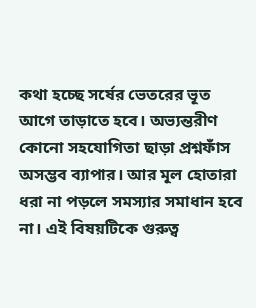কথা হচ্ছে সর্ষের ভেতরের ভূত আগে তাড়াতে হবে। অভ্যন্তরীণ কোনো সহযোগিতা ছাড়া প্রশ্নফাঁস অসম্ভব ব্যাপার। আর মূল হোতারা ধরা না পড়লে সমস্যার সমাধান হবে না। এই বিষয়টিকে গুরুত্ব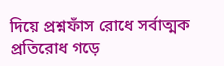দিয়ে প্রশ্নফাঁস রোধে সর্বাত্মক প্রতিরোধ গড়ে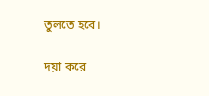তুলতে হবে।

দয়া করে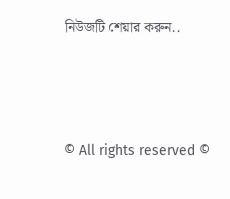নিউজটি শেয়ার করুন..




© All rights reserved ©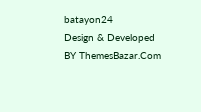batayon24
Design & Developed BY ThemesBazar.Com